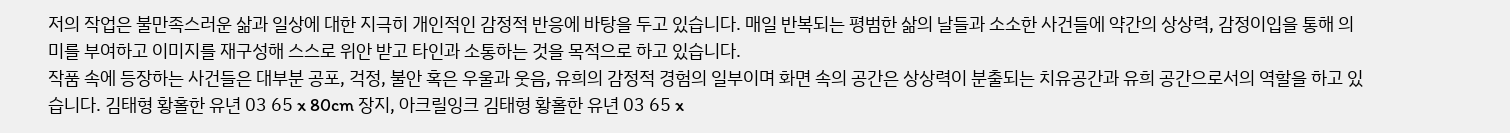저의 작업은 불만족스러운 삶과 일상에 대한 지극히 개인적인 감정적 반응에 바탕을 두고 있습니다. 매일 반복되는 평범한 삶의 날들과 소소한 사건들에 약간의 상상력, 감정이입을 통해 의미를 부여하고 이미지를 재구성해 스스로 위안 받고 타인과 소통하는 것을 목적으로 하고 있습니다.
작품 속에 등장하는 사건들은 대부분 공포, 걱정, 불안 혹은 우울과 웃음, 유희의 감정적 경험의 일부이며 화면 속의 공간은 상상력이 분출되는 치유공간과 유희 공간으로서의 역할을 하고 있습니다. 김태형 황홀한 유년 03 65 x 80cm 장지, 아크릴잉크 김태형 황홀한 유년 03 65 x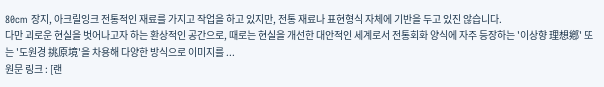80cm 장지, 아크릴잉크 전통적인 재료를 가지고 작업을 하고 있지만, 전통 재료나 표현형식 자체에 기반을 두고 있진 않습니다.
다만 괴로운 현실을 벗어나고자 하는 환상적인 공간으로, 때로는 현실을 개선한 대안적인 세계로서 전통회화 양식에 자주 등장하는 '이상향 理想鄕' 또는 '도원경 挑原境'을 차용해 다양한 방식으로 이미지를 ...
원문 링크 : [랜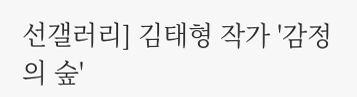선갤러리] 김태형 작가 '감정의 숲'